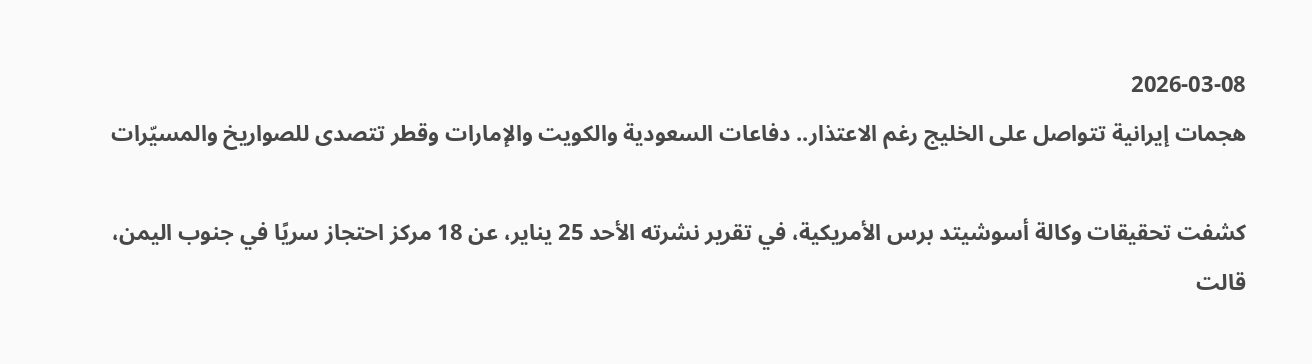2026-03-08
هجمات إيرانية تتواصل على الخليج رغم الاعتذار.. دفاعات السعودية والكويت والإمارات وقطر تتصدى للصواريخ والمسيّرات

كشفت تحقيقات وكالة أسوشيتد برس الأمريكية، في تقرير نشرته الأحد 25 يناير، عن 18 مركز احتجاز سريًا في جنوب اليمن، قالت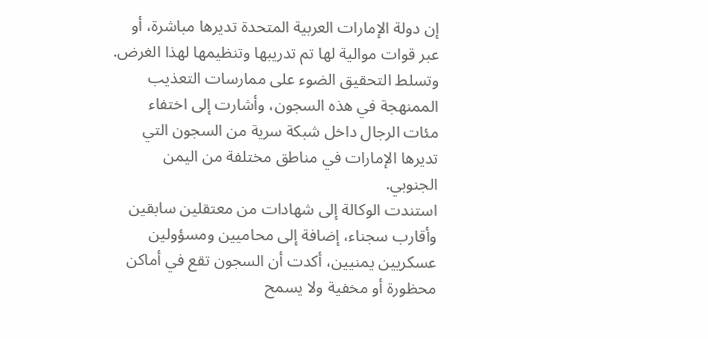إن دولة الإمارات العربية المتحدة تديرها مباشرة، أو عبر قوات موالية لها تم تدريبها وتنظيمها لهذا الغرض. وتسلط التحقيق الضوء على ممارسات التعذيب الممنهجة في هذه السجون، وأشارت إلى اختفاء مئات الرجال داخل شبكة سرية من السجون التي تديرها الإمارات في مناطق مختلفة من اليمن الجنوبي.
استندت الوكالة إلى شهادات من معتقلين سابقين وأقارب سجناء، إضافة إلى محاميين ومسؤولين عسكريين يمنيين، أكدت أن السجون تقع في أماكن محظورة أو مخفية ولا يسمح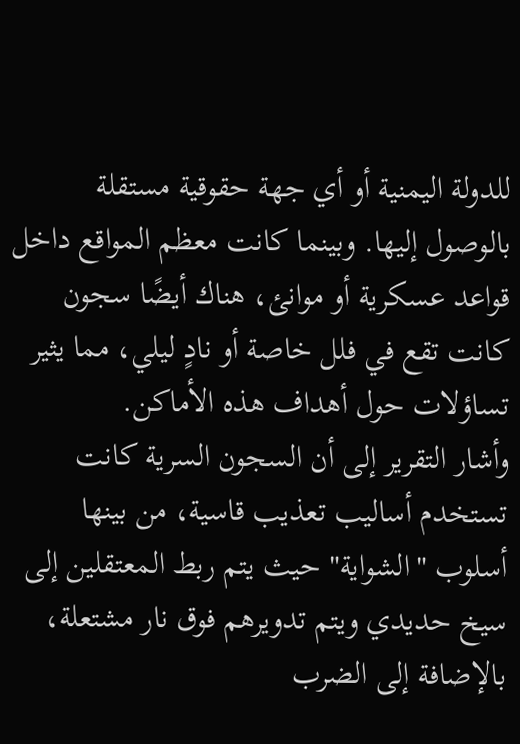للدولة اليمنية أو أي جهة حقوقية مستقلة بالوصول إليها. وبينما كانت معظم المواقع داخل قواعد عسكرية أو موانئ، هناك أيضًا سجون كانت تقع في فلل خاصة أو نادٍ ليلي، مما يثير تساؤلات حول أهداف هذه الأماكن.
وأشار التقرير إلى أن السجون السرية كانت تستخدم أساليب تعذيب قاسية، من بينها أسلوب "الشواية" حيث يتم ربط المعتقلين إلى سيخ حديدي ويتم تدويرهم فوق نار مشتعلة، بالإضافة إلى الضرب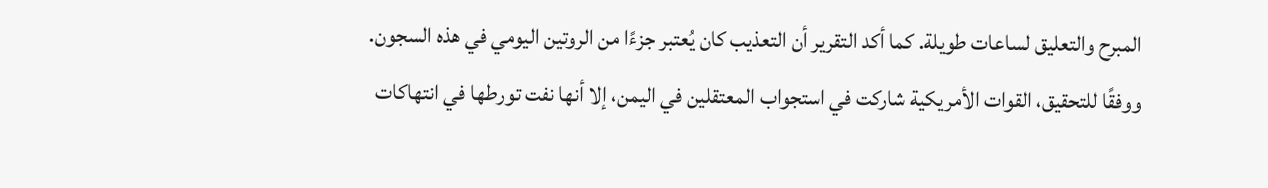المبرح والتعليق لساعات طويلة. كما أكد التقرير أن التعذيب كان يُعتبر جزءًا من الروتين اليومي في هذه السجون.
ووفقًا للتحقيق، القوات الأمريكية شاركت في استجواب المعتقلين في اليمن، إلا أنها نفت تورطها في انتهاكات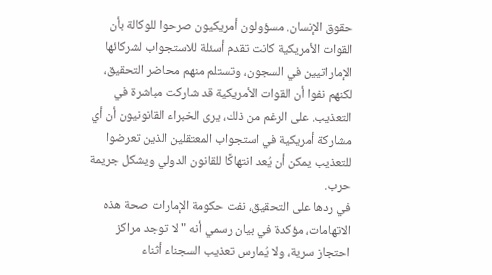حقوق الإنسان. مسؤولون أمريكيون صرحوا للوكالة بأن القوات الأمريكية كانت تقدم أسئلة للاستجواب لشركائها الإماراتيين في السجون، وتستلم منهم محاضر التحقيق، لكنهم نفوا أن القوات الأمريكية قد شاركت مباشرة في التعذيب. على الرغم من ذلك، يرى الخبراء القانونيون أن أي مشاركة أمريكية في استجواب المعتقلين الذين تعرضوا للتعذيب يمكن أن يُعد انتهاكًا للقانون الدولي ويشكل جريمة حرب.
في ردها على التحقيق، نفت حكومة الإمارات صحة هذه الاتهامات، مؤكدة في بيان رسمي أنه "لا توجد مراكز احتجاز سرية، ولا يُمارس تعذيب السجناء أثناء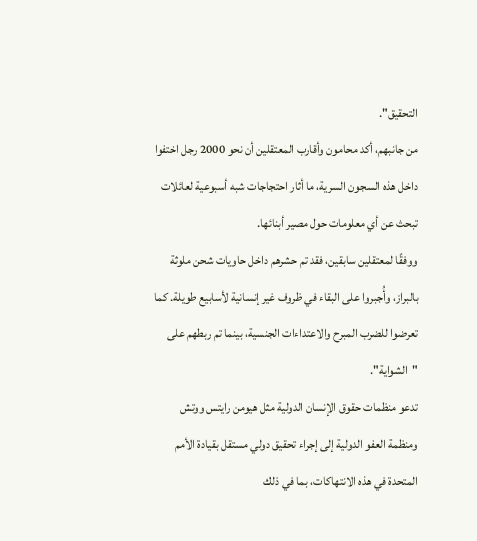التحقيق".
من جانبهم، أكد محامون وأقارب المعتقلين أن نحو 2000 رجل اختفوا داخل هذه السجون السرية، ما أثار احتجاجات شبه أسبوعية لعائلات تبحث عن أي معلومات حول مصير أبنائها.
ووفقًا لمعتقلين سابقين، فقد تم حشرهم داخل حاويات شحن ملوثة بالبراز، وأُجبروا على البقاء في ظروف غير إنسانية لأسابيع طويلة. كما تعرضوا للضرب المبرح والاعتداءات الجنسية، بينما تم ربطهم على "الشواية".
تدعو منظمات حقوق الإنسان الدولية مثل هيومن رايتس ووتش ومنظمة العفو الدولية إلى إجراء تحقيق دولي مستقل بقيادة الأمم المتحدة في هذه الانتهاكات، بما في ذلك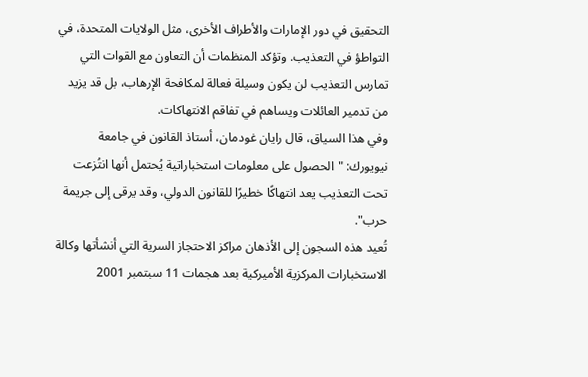التحقيق في دور الإمارات والأطراف الأخرى، مثل الولايات المتحدة، في التواطؤ في التعذيب. وتؤكد المنظمات أن التعاون مع القوات التي تمارس التعذيب لن يكون وسيلة فعالة لمكافحة الإرهاب، بل قد يزيد من تدمير العائلات ويساهم في تفاقم الانتهاكات.
وفي هذا السياق، قال رايان غودمان، أستاذ القانون في جامعة نيويورك: "الحصول على معلومات استخباراتية يُحتمل أنها انتُزعت تحت التعذيب يعد انتهاكًا خطيرًا للقانون الدولي، وقد يرقى إلى جريمة حرب".
تُعيد هذه السجون إلى الأذهان مراكز الاحتجاز السرية التي أنشأتها وكالة الاستخبارات المركزية الأميركية بعد هجمات 11 سبتمبر 2001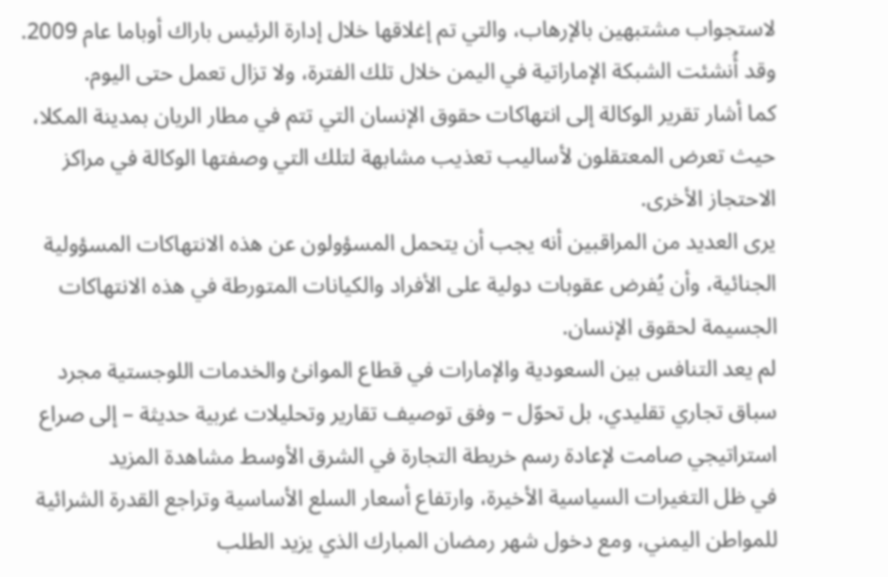لاستجواب مشتبهين بالإرهاب، والتي تم إغلاقها خلال إدارة الرئيس باراك أوباما عام 2009. وقد أُنشئت الشبكة الإماراتية في اليمن خلال تلك الفترة، ولا تزال تعمل حتى اليوم.
كما أشار تقرير الوكالة إلى انتهاكات حقوق الإنسان التي تتم في مطار الريان بمدينة المكلا، حيث تعرض المعتقلون لأساليب تعذيب مشابهة لتلك التي وصفتها الوكالة في مراكز الاحتجاز الأخرى.
يرى العديد من المراقبين أنه يجب أن يتحمل المسؤولون عن هذه الانتهاكات المسؤولية الجنائية، وأن يُفرض عقوبات دولية على الأفراد والكيانات المتورطة في هذه الانتهاكات الجسيمة لحقوق الإنسان.
لم يعد التنافس بين السعودية والإمارات في قطاع الموانئ والخدمات اللوجستية مجرد سباق تجاري تقليدي، بل تحوّل – وفق توصيف تقارير وتحليلات غربية حديثة – إلى صراع استراتيجي صامت لإعادة رسم خريطة التجارة في الشرق الأوسط مشاهدة المزيد
في ظل التغيرات السياسية الأخيرة، وارتفاع أسعار السلع الأساسية وتراجع القدرة الشرائية للمواطن اليمني، ومع دخول شهر رمضان المبارك الذي يزيد الطلب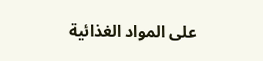على المواد الغذائية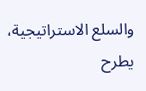والسلع الاستراتيجية، يطرح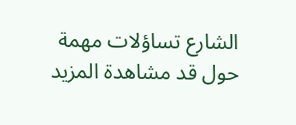الشارع تساؤلات مهمة حول قد مشاهدة المزيد